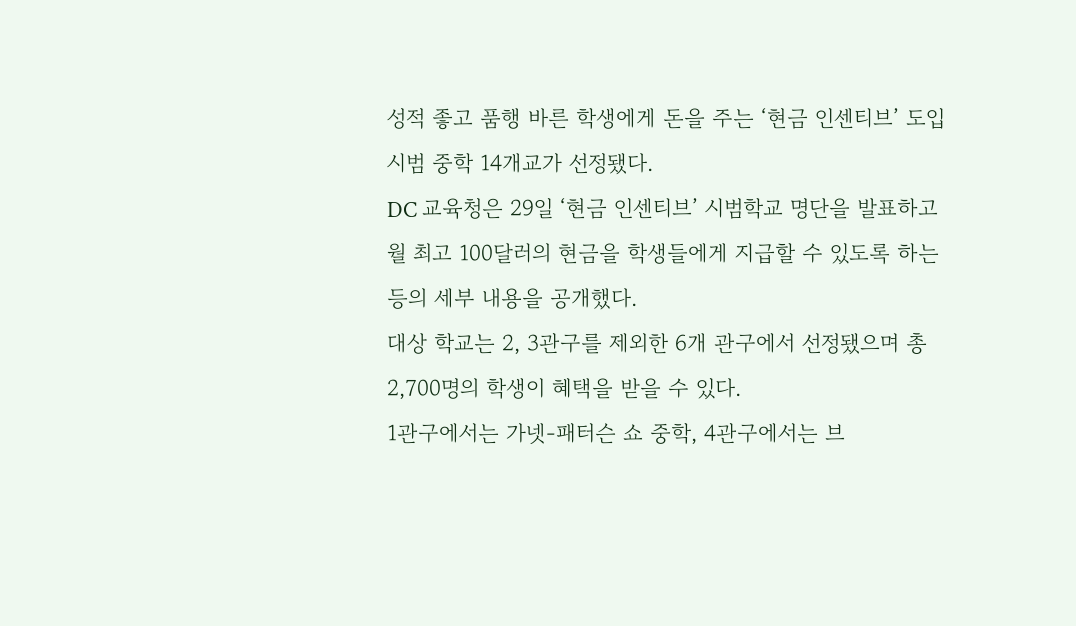성적 좋고 품행 바른 학생에게 돈을 주는 ‘현금 인센티브’ 도입 시범 중학 14개교가 선정됐다.
DC 교육청은 29일 ‘현금 인센티브’ 시범학교 명단을 발표하고 월 최고 100달러의 현금을 학생들에게 지급할 수 있도록 하는 등의 세부 내용을 공개했다.
대상 학교는 2, 3관구를 제외한 6개 관구에서 선정됐으며 총 2,700명의 학생이 혜택을 받을 수 있다.
1관구에서는 가넷-패터슨 쇼 중학, 4관구에서는 브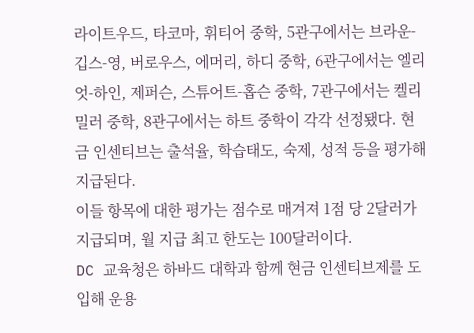라이트우드, 타코마, 휘티어 중학, 5관구에서는 브라운-깁스-영, 버로우스, 에머리, 하디 중학, 6관구에서는 엘리엇-하인, 제퍼슨, 스튜어트-홉슨 중학, 7관구에서는 켈리 밀러 중학, 8관구에서는 하트 중학이 각각 선정됐다. 현금 인센티브는 출석율, 학습태도, 숙제, 성적 등을 평가해 지급된다.
이들 항목에 대한 평가는 점수로 매겨져 1점 당 2달러가 지급되며, 월 지급 최고 한도는 100달러이다.
DC 교육청은 하바드 대학과 함께 현금 인센티브제를 도입해 운용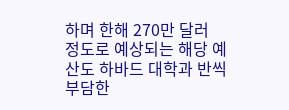하며 한해 270만 달러 정도로 예상되는 해당 예산도 하바드 대학과 반씩 부담한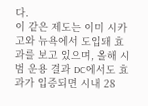다.
이 같은 제도는 이미 시카고와 뉴욕에서 도입돼 효과를 보고 있으며, 올해 시범 운용 결과 DC에서도 효과가 입증되면 시내 28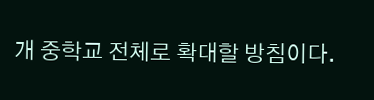개 중학교 전체로 확대할 방침이다.